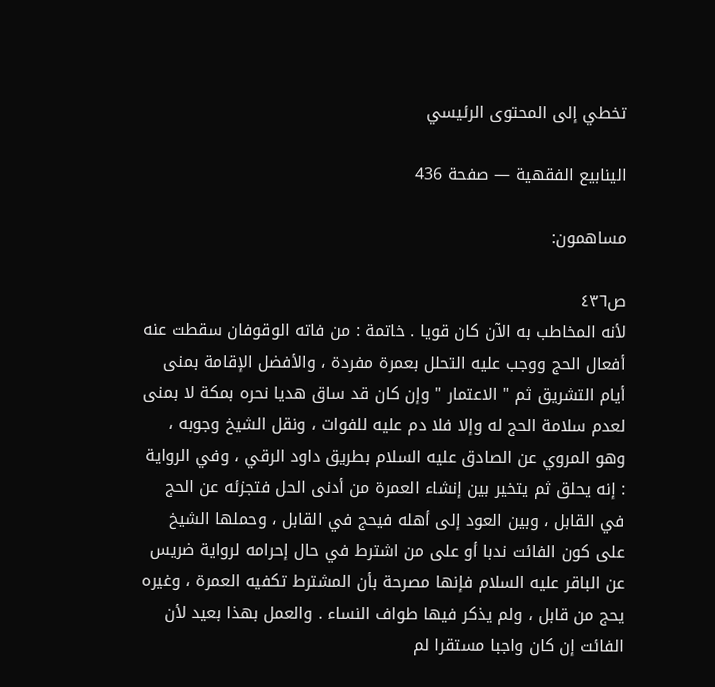تخطي إلى المحتوى الرئيسي

الينابيع الفقهية — صفحة 436

مساهمون:

ص٤٣٦
لأنه المخاطب به الآن كان قويا . خاتمة : من فاته الوقوفان سقطت عنه أفعال الحج ووجب عليه التحلل بعمرة مفردة ، والأفضل الإقامة بمنى أيام التشريق ثم " الاعتمار " وإن كان قد ساق هديا نحره بمكة لا بمنى لعدم سلامة الحج له وإلا فلا دم عليه للفوات ، ونقل الشيخ وجوبه ، وهو المروي عن الصادق عليه السلام بطريق داود الرقي ، وفي الرواية : إنه يحلق ثم يتخير بين إنشاء العمرة من أدنى الحل فتجزئه عن الحج في القابل ، وبين العود إلى أهله فيحج في القابل ، وحملها الشيخ على كون الفائت ندبا أو على من اشترط في حال إحرامه لرواية ضريس عن الباقر عليه السلام فإنها مصرحة بأن المشترط تكفيه العمرة ، وغيره يحج من قابل ، ولم يذكر فيها طواف النساء . والعمل بهذا بعيد لأن الفائت إن كان واجبا مستقرا لم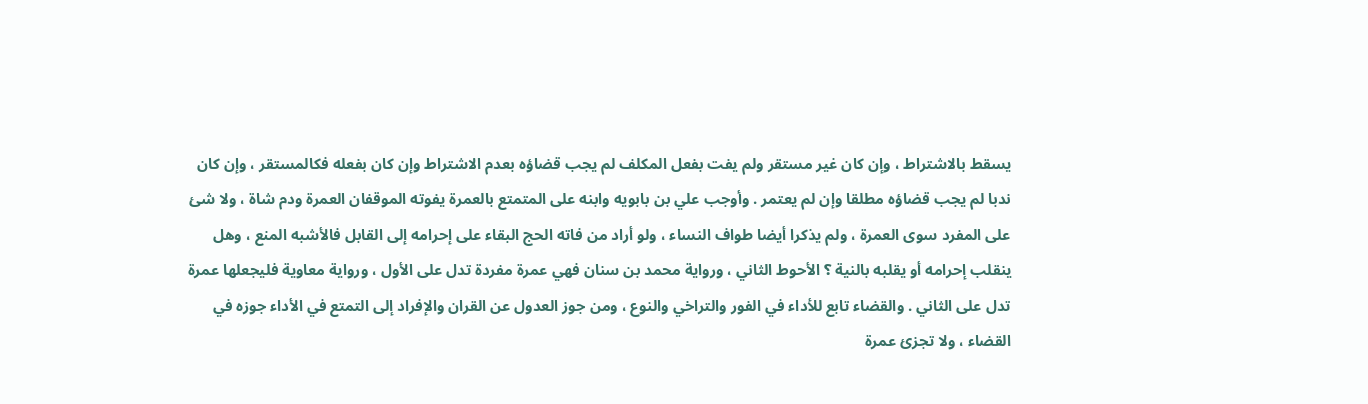يسقط بالاشتراط ، وإن كان غير مستقر ولم يفت بفعل المكلف لم يجب قضاؤه بعدم الاشتراط وإن كان بفعله فكالمستقر ، وإن كان ندبا لم يجب قضاؤه مطلقا وإن لم يعتمر . وأوجب علي بن بابويه وابنه على المتمتع بالعمرة يفوته الموقفان العمرة ودم شاة ، ولا شئ على المفرد سوى العمرة ، ولم يذكرا أيضا طواف النساء ، ولو أراد من فاته الحج البقاء على إحرامه إلى القابل فالأشبه المنع ، وهل ينقلب إحرامه أو يقلبه بالنية ؟ الأحوط الثاني ، ورواية محمد بن سنان فهي عمرة مفردة تدل على الأول ، ورواية معاوية فليجعلها عمرة تدل على الثاني . والقضاء تابع للأداء في الفور والتراخي والنوع ، ومن جوز العدول عن القران والإفراد إلى التمتع في الأداء جوزه في القضاء ، ولا تجزئ عمرة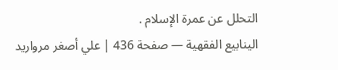التحلل عن عمرة الإسلام .
الينابيع الفقهية — صفحة 436 | علي أصغر مرواريد